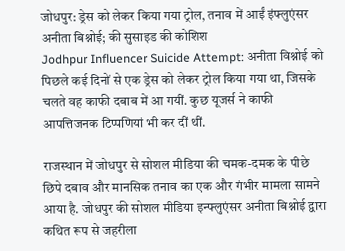जोधपुर: ड्रेस को लेकर किया गया ट्रोल, तनाव में आईं इंफ्लुएंसर अनीता बिश्नोई; की सुसाइड की कोशिश
Jodhpur Influencer Suicide Attempt: अनीता विश्नोई को पिछले कई दिनों से एक ड्रेस को लेकर ट्रोल किया गया था, जिसके चलते वह काफी दबाब में आ गयीं. कुछ यूजर्स ने काफी आपत्तिजनक टिप्पणियां भी कर दीं थीं.

राजस्थान में जोधपुर से सोशल मीडिया की चमक-दमक के पीछे छिपे दबाव और मानसिक तनाव का एक और गंभीर मामला सामने आया है. जोधपुर की सोशल मीडिया इन्फ्लुएंसर अनीता बिश्नोई द्वारा कथित रूप से जहरीला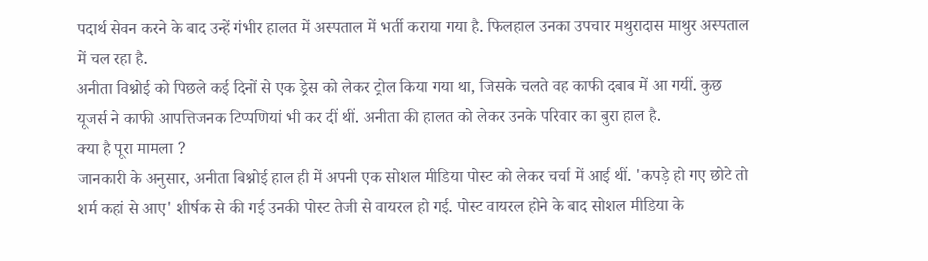पदार्थ सेवन करने के बाद उन्हें गंभीर हालत में अस्पताल में भर्ती कराया गया है. फिलहाल उनका उपचार मथुरादास माथुर अस्पताल में चल रहा है.
अनीता विश्नोई को पिछले कई दिनों से एक ड्रेस को लेकर ट्रोल किया गया था, जिसके चलते वह काफी दबाब में आ गयीं. कुछ यूजर्स ने काफी आपत्तिजनक टिप्पणियां भी कर दीं थीं. अनीता की हालत को लेकर उनके परिवार का बुरा हाल है.
क्या है पूरा मामला ?
जानकारी के अनुसार, अनीता बिश्नोई हाल ही में अपनी एक सोशल मीडिया पोस्ट को लेकर चर्चा में आई थीं. 'कपड़े हो गए छोटे तो शर्म कहां से आए' शीर्षक से की गई उनकी पोस्ट तेजी से वायरल हो गई. पोस्ट वायरल होने के बाद सोशल मीडिया के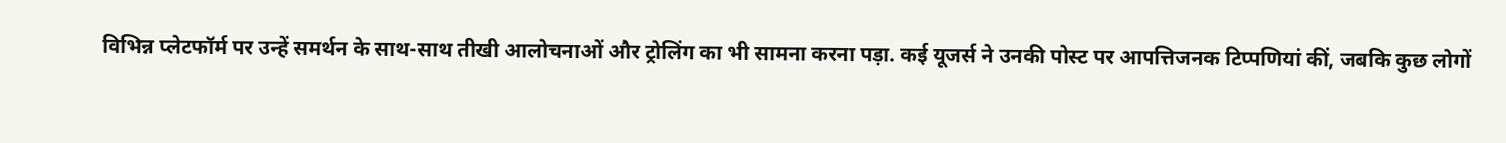विभिन्न प्लेटफॉर्म पर उन्हें समर्थन के साथ-साथ तीखी आलोचनाओं और ट्रोलिंग का भी सामना करना पड़ा. कई यूजर्स ने उनकी पोस्ट पर आपत्तिजनक टिप्पणियां कीं, जबकि कुछ लोगों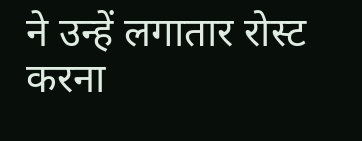ने उन्हें लगातार रोस्ट करना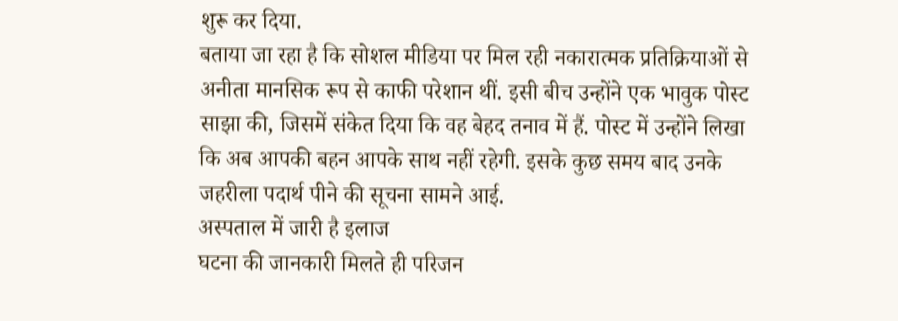शुरू कर दिया.
बताया जा रहा है कि सोशल मीडिया पर मिल रही नकारात्मक प्रतिक्रियाओं से अनीता मानसिक रूप से काफी परेशान थीं. इसी बीच उन्होंने एक भावुक पोस्ट साझा की, जिसमें संकेत दिया कि वह बेहद तनाव में हैं. पोस्ट में उन्होंने लिखा कि अब आपकी बहन आपके साथ नहीं रहेगी. इसके कुछ समय बाद उनके जहरीला पदार्थ पीने की सूचना सामने आई.
अस्पताल में जारी है इलाज
घटना की जानकारी मिलते ही परिजन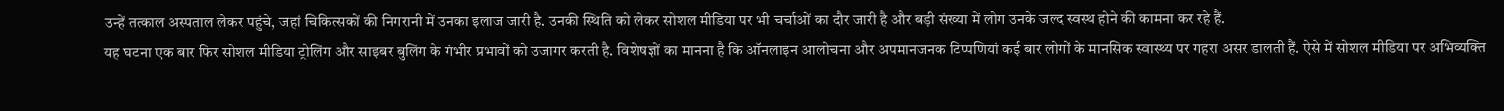उन्हें तत्काल अस्पताल लेकर पहुंचे, जहां चिकित्सकों की निगरानी में उनका इलाज जारी है. उनकी स्थिति को लेकर सोशल मीडिया पर भी चर्चाओं का दौर जारी है और बड़ी संख्या में लोग उनके जल्द स्वस्थ होने की कामना कर रहे हैं.
यह घटना एक बार फिर सोशल मीडिया ट्रोलिंग और साइबर बुलिंग के गंभीर प्रभावों को उजागर करती है. विशेषज्ञों का मानना है कि ऑनलाइन आलोचना और अपमानजनक टिप्पणियां कई बार लोगों के मानसिक स्वास्थ्य पर गहरा असर डालती हैं. ऐसे में सोशल मीडिया पर अभिव्यक्ति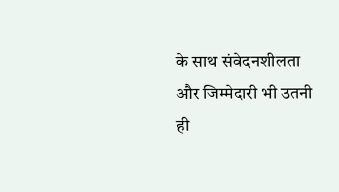के साथ संवेदनशीलता और जिम्मेदारी भी उतनी ही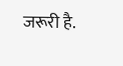जरूरी है.